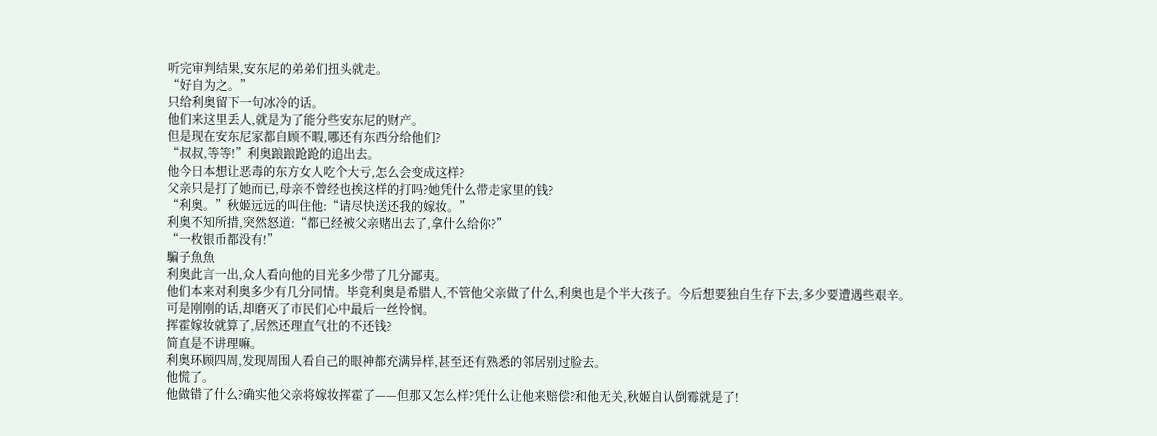听完审判结果,安东尼的弟弟们扭头就走。
“好自为之。”
只给利奥留下一句冰冷的话。
他们来这里丢人,就是为了能分些安东尼的财产。
但是现在安东尼家都自顾不暇,哪还有东西分给他们?
“叔叔,等等!”利奥踉踉跄跄的追出去。
他今日本想让恶毒的东方女人吃个大亏,怎么会变成这样?
父亲只是打了她而已,母亲不曾经也挨这样的打吗?她凭什么带走家里的钱?
“利奥。”秋姬远远的叫住他:“请尽快送还我的嫁妆。”
利奥不知所措,突然怒道:“都已经被父亲赌出去了,拿什么给你?”
“一枚银币都没有!”
騙子魚魚
利奥此言一出,众人看向他的目光多少带了几分鄙夷。
他们本来对利奥多少有几分同情。毕竟利奥是希腊人,不管他父亲做了什么,利奥也是个半大孩子。今后想要独自生存下去,多少要遭遇些艰辛。
可是刚刚的话,却磨灭了市民们心中最后一丝怜悯。
挥霍嫁妆就算了,居然还理直气壮的不还钱?
简直是不讲理嘛。
利奥环顾四周,发现周围人看自己的眼神都充满异样,甚至还有熟悉的邻居别过脸去。
他慌了。
他做错了什么?确实他父亲将嫁妆挥霍了——但那又怎么样?凭什么让他来赔偿?和他无关,秋姬自认倒霉就是了!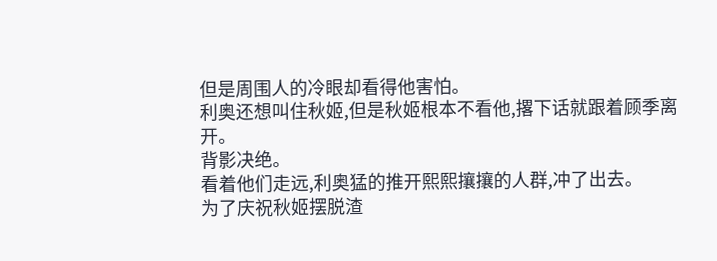但是周围人的冷眼却看得他害怕。
利奥还想叫住秋姬,但是秋姬根本不看他,撂下话就跟着顾季离开。
背影决绝。
看着他们走远,利奥猛的推开熙熙攘攘的人群,冲了出去。
为了庆祝秋姬摆脱渣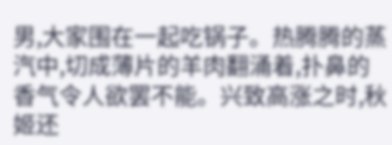男,大家围在一起吃锅子。热腾腾的蒸汽中,切成薄片的羊肉翻涌着,扑鼻的香气令人欲罢不能。兴致高涨之时,秋姬还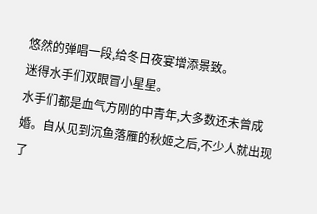悠然的弹唱一段,给冬日夜宴增添景致。
迷得水手们双眼冒小星星。
水手们都是血气方刚的中青年,大多数还未曾成婚。自从见到沉鱼落雁的秋姬之后,不少人就出现了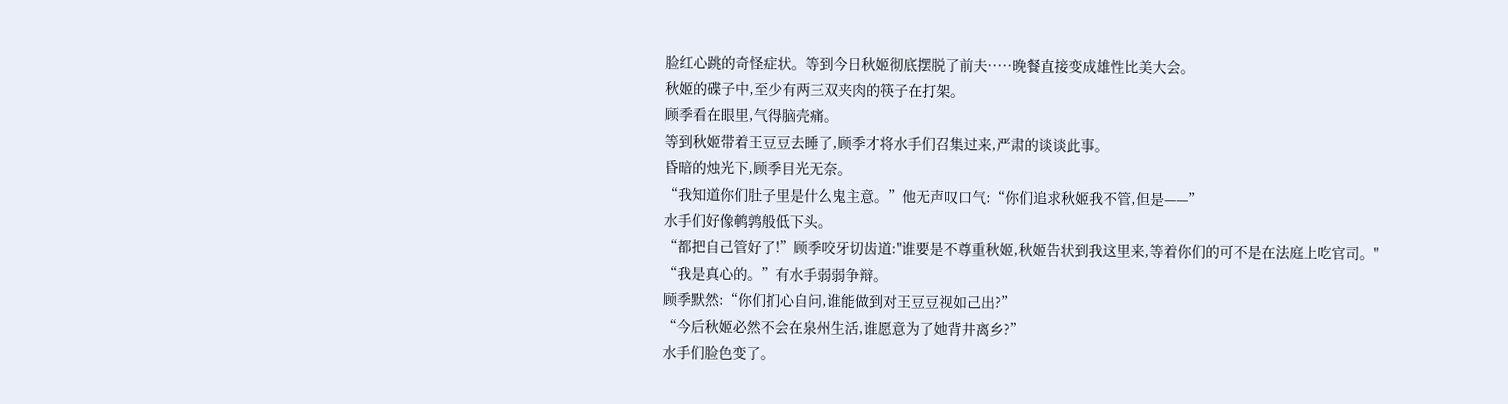脸红心跳的奇怪症状。等到今日秋姬彻底摆脱了前夫·····晚餐直接变成雄性比美大会。
秋姬的碟子中,至少有两三双夹肉的筷子在打架。
顾季看在眼里,气得脑壳痛。
等到秋姬带着王豆豆去睡了,顾季才将水手们召集过来,严肃的谈谈此事。
昏暗的烛光下,顾季目光无奈。
“我知道你们肚子里是什么鬼主意。”他无声叹口气:“你们追求秋姬我不管,但是——”
水手们好像鹌鹑般低下头。
“都把自己管好了!”顾季咬牙切齿道:"谁要是不尊重秋姬,秋姬告状到我这里来,等着你们的可不是在法庭上吃官司。"
“我是真心的。”有水手弱弱争辩。
顾季默然:“你们扪心自问,谁能做到对王豆豆视如己出?”
“今后秋姬必然不会在泉州生活,谁愿意为了她背井离乡?”
水手们脸色变了。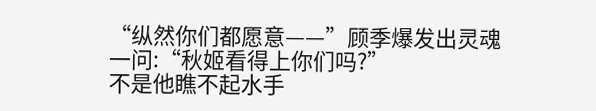“纵然你们都愿意——”顾季爆发出灵魂一问:“秋姬看得上你们吗?”
不是他瞧不起水手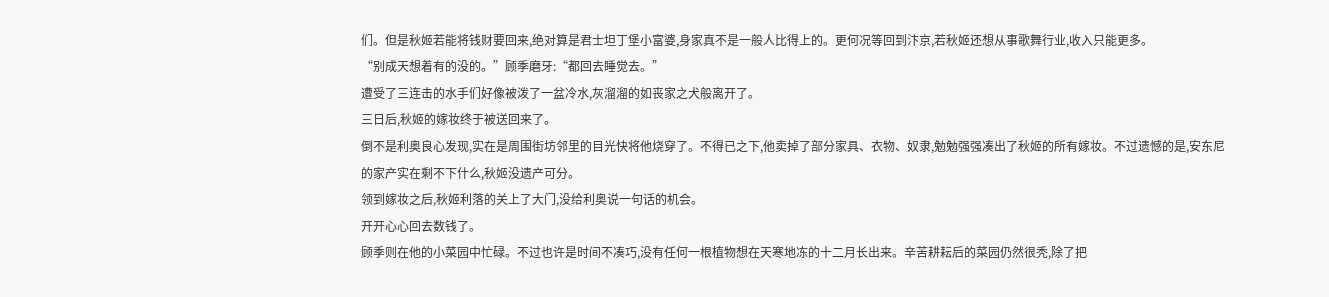们。但是秋姬若能将钱财要回来,绝对算是君士坦丁堡小富婆,身家真不是一般人比得上的。更何况等回到汴京,若秋姬还想从事歌舞行业,收入只能更多。
“别成天想着有的没的。”顾季磨牙:“都回去睡觉去。”
遭受了三连击的水手们好像被泼了一盆冷水,灰溜溜的如丧家之犬般离开了。
三日后,秋姬的嫁妆终于被送回来了。
倒不是利奥良心发现,实在是周围街坊邻里的目光快将他烧穿了。不得已之下,他卖掉了部分家具、衣物、奴隶,勉勉强强凑出了秋姬的所有嫁妆。不过遗憾的是,安东尼的家产实在剩不下什么,秋姬没遗产可分。
领到嫁妆之后,秋姬利落的关上了大门,没给利奥说一句话的机会。
开开心心回去数钱了。
顾季则在他的小菜园中忙碌。不过也许是时间不凑巧,没有任何一根植物想在天寒地冻的十二月长出来。辛苦耕耘后的菜园仍然很秃,除了把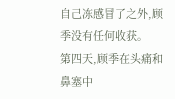自己冻感冒了之外,顾季没有任何收获。
第四天,顾季在头痛和鼻塞中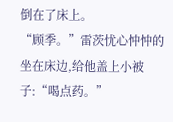倒在了床上。
“顾季。”雷茨忧心忡忡的坐在床边,给他盖上小被子:“喝点药。”